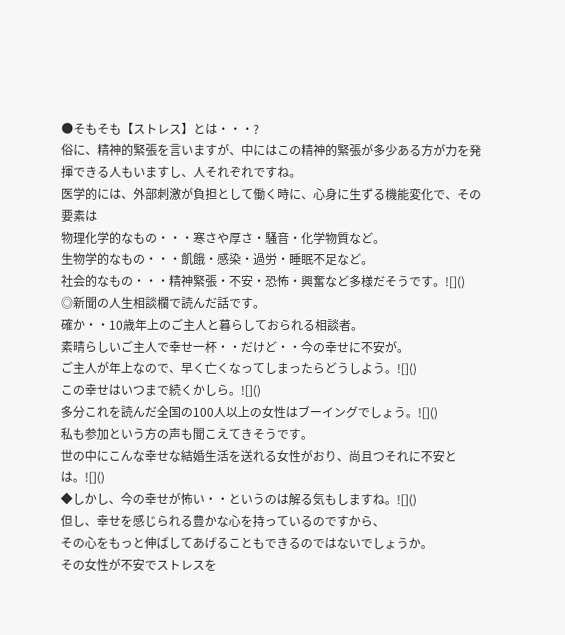●そもそも【ストレス】とは・・・?
俗に、精神的緊張を言いますが、中にはこの精神的緊張が多少ある方が力を発揮できる人もいますし、人それぞれですね。
医学的には、外部刺激が負担として働く時に、心身に生ずる機能変化で、その要素は
物理化学的なもの・・・寒さや厚さ・騒音・化学物質など。
生物学的なもの・・・飢餓・感染・過労・睡眠不足など。
社会的なもの・・・精神緊張・不安・恐怖・興奮など多様だそうです。![]()
◎新聞の人生相談欄で読んだ話です。
確か・・10歳年上のご主人と暮らしておられる相談者。
素晴らしいご主人で幸せ一杯・・だけど・・今の幸せに不安が。
ご主人が年上なので、早く亡くなってしまったらどうしよう。![]()
この幸せはいつまで続くかしら。![]()
多分これを読んだ全国の100人以上の女性はブーイングでしょう。![]()
私も参加という方の声も聞こえてきそうです。
世の中にこんな幸せな結婚生活を送れる女性がおり、尚且つそれに不安とは。![]()
◆しかし、今の幸せが怖い・・というのは解る気もしますね。![]()
但し、幸せを感じられる豊かな心を持っているのですから、
その心をもっと伸ばしてあげることもできるのではないでしょうか。
その女性が不安でストレスを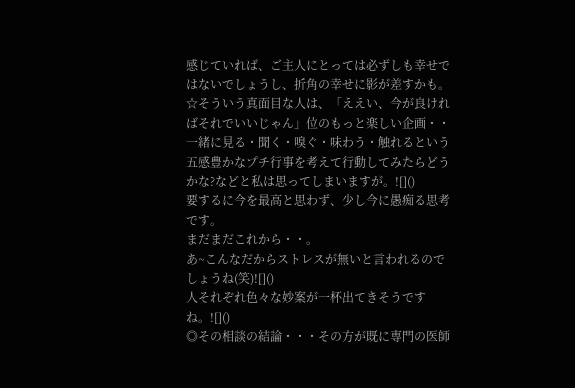感じていれば、ご主人にとっては必ずしも幸せではないでしょうし、折角の幸せに影が差すかも。
☆そういう真面目な人は、「ええい、今が良ければそれでいいじゃん」位のもっと楽しい企画・・
一緒に見る・聞く・嗅ぐ・味わう・触れるという五感豊かなプチ行事を考えて行動してみたらどうかな?などと私は思ってしまいますが。![]()
要するに今を最高と思わず、少し今に愚痴る思考です。
まだまだこれから・・。
あ~こんなだからストレスが無いと言われるのでしょうね(笑)![]()
人それぞれ色々な妙案が一杯出てきそうですね。![]()
◎その相談の結論・・・その方が既に専門の医師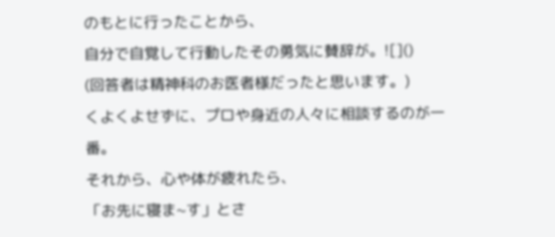のもとに行ったことから、
自分で自覚して行動したその勇気に賛辞が。![]()
(回答者は精神科のお医者様だったと思います。)
くよくよせずに、プロや身近の人々に相談するのが一番。
それから、心や体が疲れたら、
「お先に寝ま~す」とさ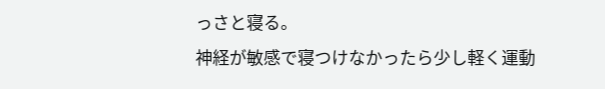っさと寝る。
神経が敏感で寝つけなかったら少し軽く運動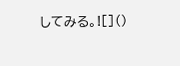してみる。![]()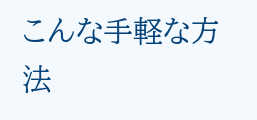こんな手軽な方法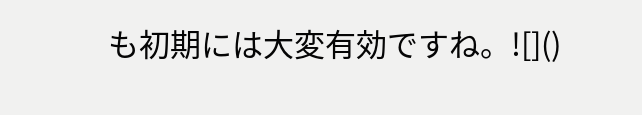も初期には大変有効ですね。![]()